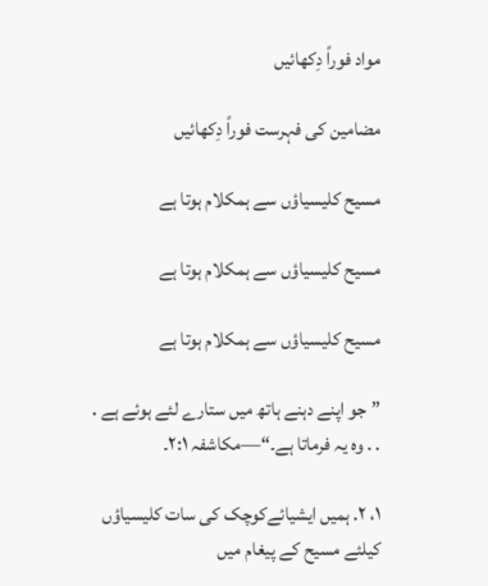مواد فوراً دِکھائیں

مضامین کی فہرست فوراً دِکھائیں

مسیح کلیسیاؤں سے ہمکلام ہوتا ہے

مسیح کلیسیاؤں سے ہمکلام ہوتا ہے

مسیح کلیسیاؤں سے ہمکلام ہوتا ہے

”جو اپنے دہنے ہاتھ میں ستارے لئے ہوئے ہے . . . وہ یہ فرماتا ہے۔“—مکاشفہ ۲:۱۔

۱، ۲. ہمیں ایشیائےکوچک کی سات کلیسیاؤں کیلئے مسیح کے پیغام میں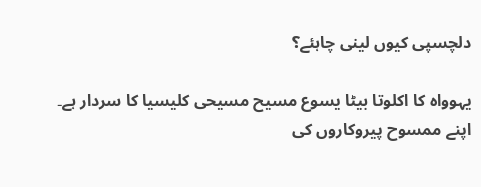دلچسپی کیوں لینی چاہئے؟

یہوواہ کا اکلوتا بیٹا یسوع مسیح مسیحی کلیسیا کا سردار ہے۔ اپنے ممسوح پیروکاروں کی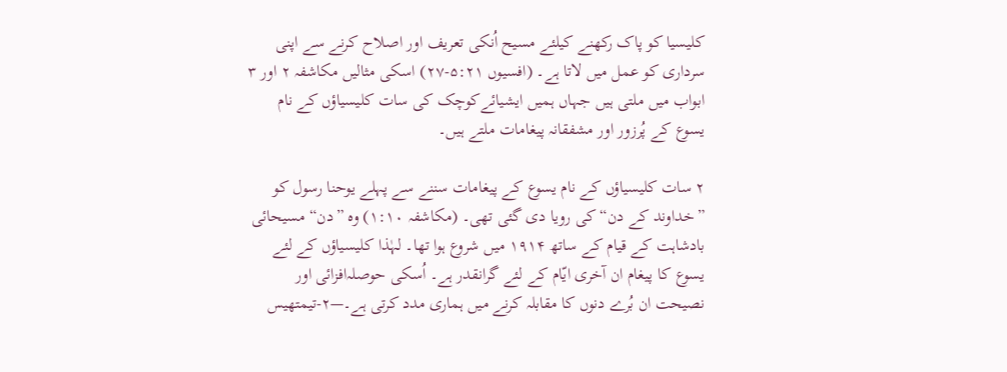کلیسیا کو پاک رکھنے کیلئے مسیح اُنکی تعریف اور اصلاح کرنے سے اپنی سرداری کو عمل میں لاتا ہے۔ (افسیوں ۵:۲۱-۲۷) اسکی مثالیں مکاشفہ ۲ اور ۳ ابواب میں ملتی ہیں جہاں ہمیں ایشیائےکوچک کی سات کلیسیاؤں کے نام یسوع کے پُرزور اور مشفقانہ پیغامات ملتے ہیں۔

۲ سات کلیسیاؤں کے نام یسوع کے پیغامات سننے سے پہلے یوحنا رسول کو ”خداوند کے دن“ کی رویا دی گئی تھی۔ (مکاشفہ ۱:۱۰) وہ ”دن“ مسیحائی بادشاہت کے قیام کے ساتھ ۱۹۱۴ میں شروع ہوا تھا۔ لہٰذا کلیسیاؤں کے لئے یسوع کا پیغام ان آخری ایّام کے لئے گرانقدر ہے۔ اُسکی حوصلہ‌افزائی اور نصیحت ان بُرے دنوں کا مقابلہ کرنے میں ہماری مدد کرتی ہے۔—۲-تیمتھیس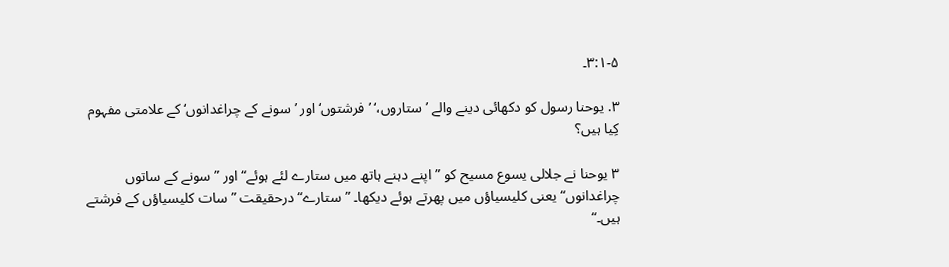۳:۱-۵۔

۳. یوحنا رسول کو دکھائی دینے والے ’ستاروں،‘ ’فرشتوں‘ اور ’سونے کے چراغدانوں‘ کے علامتی مفہوم کِیا ہیں؟

۳ یوحنا نے جلالی یسوع مسیح کو ”اپنے دہنے ہاتھ میں ستارے لئے ہوئے“ اور ”سونے کے ساتوں چراغدانوں“ یعنی کلیسیاؤں میں پھرتے ہوئے دیکھا۔ ”ستارے“ درحقیقت ”سات کلیسیاؤں کے فرشتے ہیں۔“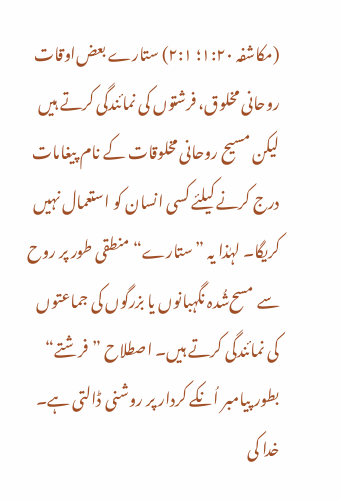(مکاشفہ ۱:۲۰؛ ۲:۱) ستارے بعض‌اوقات روحانی مخلوق، فرشتوں کی نمائندگی کرتے ہیں لیکن مسیح روحانی مخلوقات کے نام پیغامات درج کرنے کیلئے کسی انسان کو استعمال نہیں کریگا۔ لہٰذا یہ ”ستارے“ منطقی طور پر روح سے مسح‌شُدہ نگہبانوں یا بزرگوں کی جماعتوں کی نمائندگی کرتے ہیں۔ اصطلاح ”فرشتے“ بطور پیامبر اُنکے کردار پر روشنی ڈالتی ہے۔ خدا کی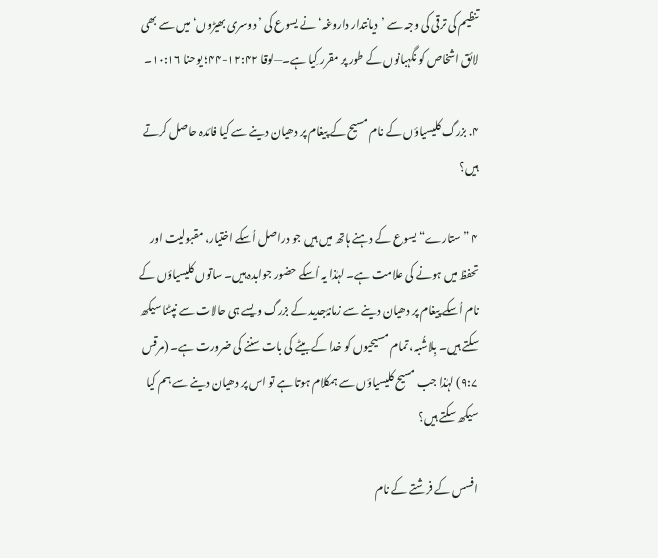تنظیم کی ترقی کی وجہ سے ’دیانتدار داروغہ‘ نے یسوع کی ’دوسری بھیڑوں‘ میں سے بھی لائق اشخاص کو نگہبانوں کے طور پر مقرر کِیا ہے۔—لوقا ۱۲:۴۲-۴۴؛ یوحنا ۱۰:۱۶۔

۴. بزرگ کلیسیاؤں کے نام مسیح کے پیغام پر دھیان دینے سے کیا فائدہ حاصل کرتے ہیں؟

۴ ”ستارے“ یسوع کے دہنے ہاتھ میں ہیں جو دراصل اُسکے اختیار، مقبولیت اور تحفظ میں ہونے کی علامت ہے۔ لہٰذا یہ اُسکے حضور جوابدہ ہیں۔ ساتوں کلیسیاؤں کے نام اُسکے پیغام پر دھیان دینے سے زمانۂ‌جدید کے بزرگ ویسے ہی حالات سے نپٹنا سیکھ سکتے ہیں۔ بِلاشُبہ، تمام مسیحیوں کو خدا کے بیٹے کی بات سننے کی ضرورت ہے۔ (مرقس ۹:۷) لہٰذا جب مسیح کلیسیاؤں سے ہمکلام ہوتا ہے تو اس پر دھیان دینے سے ہم کیا سیکھ سکتے ہیں؟

افسس کے فرشتے کے نام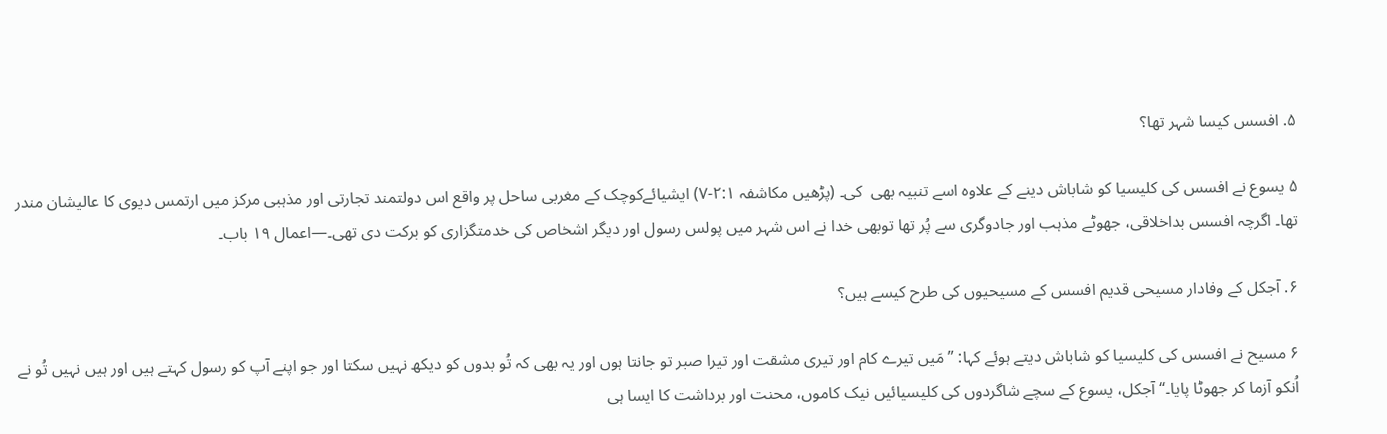۵. افسس کیسا شہر تھا؟

۵ یسوع نے افسس کی کلیسیا کو شاباش دینے کے علاوہ اسے تنبیہ بھی  کی۔ (پڑھیں مکاشفہ ۲:۱-۷) ایشیائےکوچک کے مغربی ساحل پر واقع اس دولتمند تجارتی اور مذہبی مرکز میں ارتمس دیوی کا عالیشان مندر تھا۔ اگرچہ افسس بداخلاقی، جھوٹے مذہب اور جادوگری سے پُر تھا توبھی خدا نے اس شہر میں پولس رسول اور دیگر اشخاص کی خدمتگزاری کو برکت دی تھی۔—اعمال ۱۹ باب۔

۶. آجکل کے وفادار مسیحی قدیم افسس کے مسیحیوں کی طرح کیسے ہیں؟

۶ مسیح نے افسس کی کلیسیا کو شاباش دیتے ہوئے کہا: ”مَیں تیرے کام اور تیری مشقت اور تیرا صبر تو جانتا ہوں اور یہ بھی کہ تُو بدوں کو دیکھ نہیں سکتا اور جو اپنے آپ کو رسول کہتے ہیں اور ہیں نہیں تُو نے اُنکو آزما کر جھوٹا پایا۔“ آجکل، یسوع کے سچے شاگردوں کی کلیسیائیں نیک کاموں، محنت اور برداشت کا ایسا ہی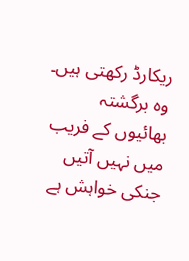ریکارڈ رکھتی ہیں۔ وہ برگشتہ بھائیوں کے فریب میں نہیں آتیں جنکی خواہش ہے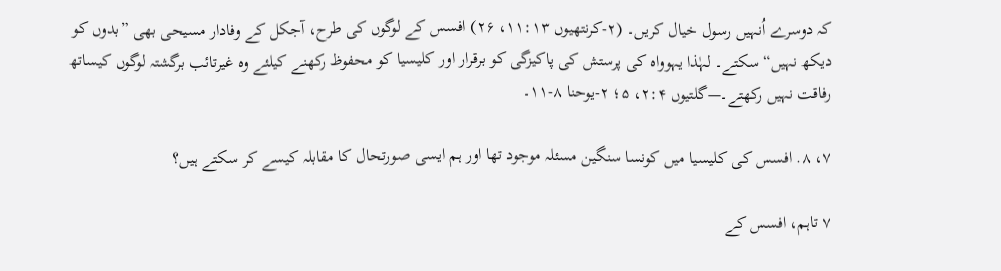کہ دوسرے اُنہیں رسول خیال کریں۔ (۲-کرنتھیوں ۱۱:۱۳، ۲۶) افسس کے لوگوں کی طرح، آجکل کے وفادار مسیحی بھی ”بدوں کو دیکھ نہیں“ سکتے۔ لہٰذا یہوواہ کی پرستش کی پاکیزگی کو برقرار اور کلیسیا کو محفوظ رکھنے کیلئے وہ غیرتائب برگشتہ لوگوں کیساتھ رفاقت نہیں رکھتے۔—گلتیوں ۲:۴، ۵؛ ۲-یوحنا ۸-۱۱۔

۷، ۸. افسس کی کلیسیا میں کونسا سنگین مسئلہ موجود تھا اور ہم ایسی صورتحال کا مقابلہ کیسے کر سکتے ہیں؟

۷ تاہم، افسس کے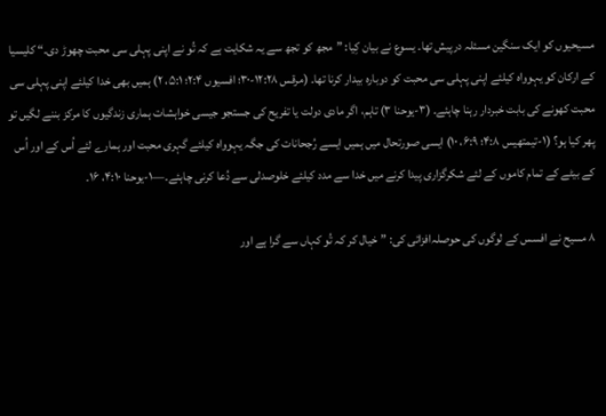مسیحیوں کو ایک سنگین مسئلہ درپیش تھا۔ یسوع نے بیان کِیا: ”مجھ کو تجھ سے یہ شکایت ہے کہ تُو نے اپنی پہلی سی محبت چھوڑ دی۔“ کلیسیا کے ارکان کو یہوواہ کیلئے اپنی پہلی سی محبت کو دوبارہ بیدار کرنا تھا۔ (مرقس ۱۲:۲۸-۳۰؛ افسیوں ۲:۴؛ ۵:۱، ۲) ہمیں بھی خدا کیلئے اپنی پہلی سی محبت کھونے کی بابت خبردار رہنا چاہئے۔ (۳-یوحنا ۳) تاہم، اگر مادی دولت یا تفریح کی جستجو جیسی خواہشات ہماری زندگیوں کا مرکز بننے لگیں تو پھر کیا ہو؟ (۱-تیمتھیس ۴:۸؛ ۶:۹، ۱۰) ایسی صورتحال میں ہمیں ایسے رُجحانات کی جگہ یہوواہ کیلئے گہری محبت اور ہمارے لئے اُس کے اور اُس کے بیٹے کے تمام کاموں کے لئے شکرگزاری پیدا کرنے میں خدا سے مدد کیلئے خلوصدلی سے دُعا کرنی چاہئے۔—۱-یوحنا ۴:۱۰، ۱۶۔

۸ مسیح نے افسس کے لوگوں کی حوصلہ‌افزائی کی: ”خیال کر کہ تُو کہاں سے گرا ہے اور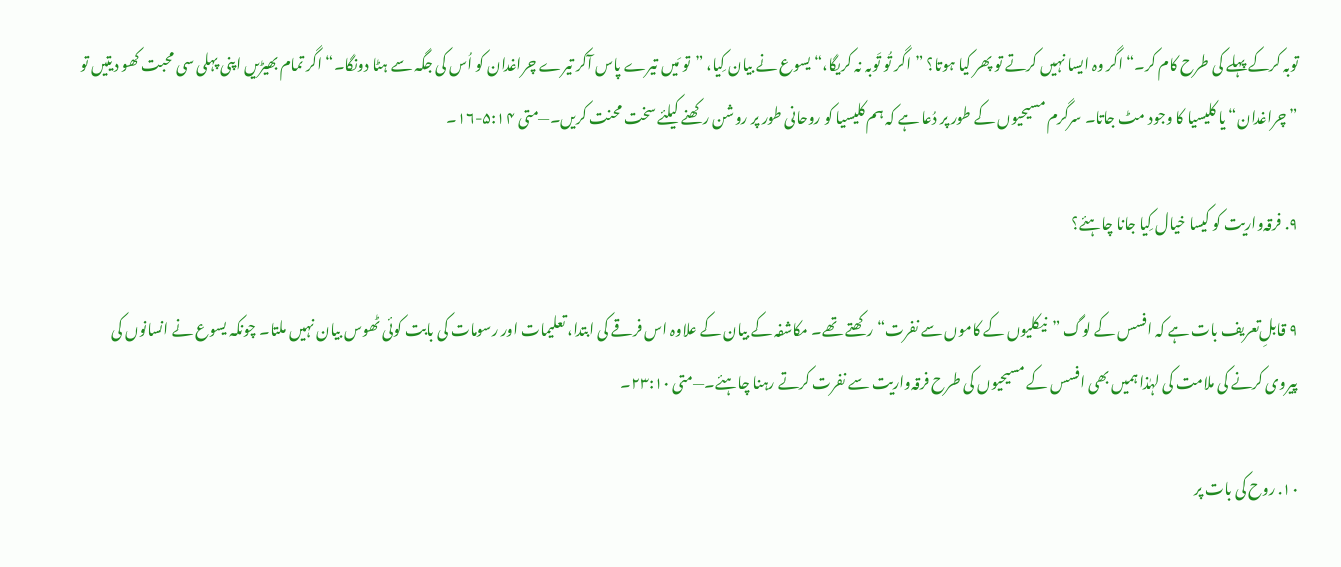توبہ کرکے پہلے کی طرح کام کر۔“ اگر وہ ایسا نہیں کرتے تو پھر کیا ہوتا؟ ”اگر تُو تَوبہ نہ کریگا،“ یسوع نے بیان کِیا، ”تو مَیں تیرے پاس آکر تیرے چراغدان کو اُس کی جگہ سے ہٹا دونگا۔“ اگر تمام بھیڑیں اپنی پہلی سی محبت کھو دیتیں تو ”چراغدان“ یا کلیسیا کا وجود مٹ جاتا۔ سرگرم مسیحیوں کے طور پر دُعا ہے کہ ہم کلیسیا کو روحانی طور پر روشن رکھنے کیلئے سخت محنت کریں۔—متی ۵:۱۴-۱۶۔

۹. فرقہ‌واریت کو کیسا خیال کِیا جانا چاہئے؟

۹ قابلِ‌تعریف بات ہے کہ افسس کے لوگ ”نیکلیوں کے کاموں سے نفرت“ رکھتے تھے۔ مکاشفہ کے بیان کے علاوہ اس فرقے کی ابتدا، تعلیمات اور رسومات کی بابت کوئی ٹھوس بیان نہیں ملتا۔ چونکہ یسوع نے انسانوں کی پیروی کرنے کی ملامت کی لہٰذا ہمیں بھی افسس کے مسیحیوں کی طرح فرقہ‌واریت سے نفرت کرتے رہنا چاہئے۔—متی ۲۳:۱۰۔

۱۰. روح کی بات پر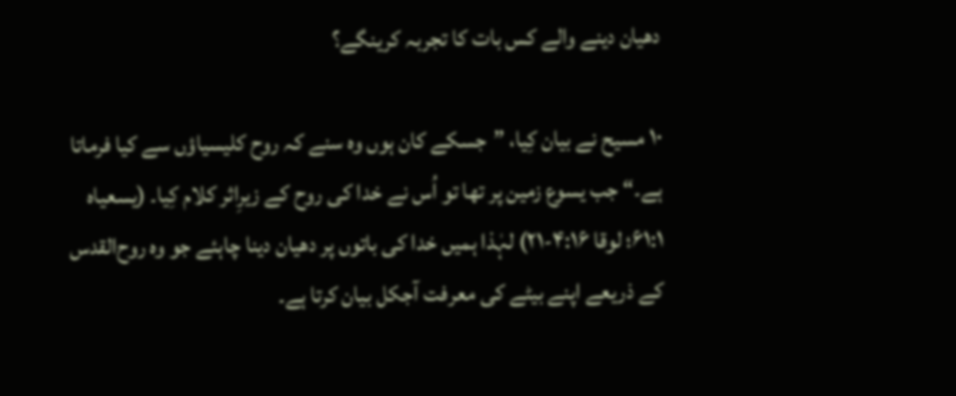دھیان دینے والے کس بات کا تجربہ کرینگے؟

۱۰ مسیح نے بیان کِیا، ”جسکے کان ہوں وہ سنے کہ روح کلیسیاؤں سے کیا فرماتا ہے۔“ جب یسوع زمین پر تھا تو اُس نے خدا کی روح کے زیرِاثر کلام کِیا۔ (یسعیاہ ۶۱:۱؛ لوقا ۴:۱۶-۲۱) لہٰذا ہمیں خدا کی باتوں پر دھیان دینا چاہئے جو وہ روح‌القدس کے ذریعے اپنے بیٹے کی معرفت آجکل بیان کرتا ہے۔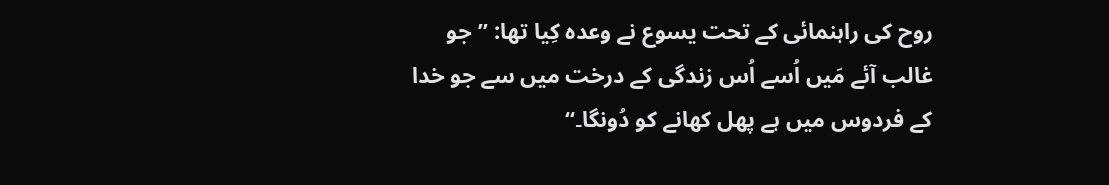روح کی راہنمائی کے تحت یسوع نے وعدہ کِیا تھا: ”جو غالب آئے مَیں اُسے اُس زندگی کے درخت میں سے جو خدا کے فردوس میں ہے پھل کھانے کو دُونگا۔“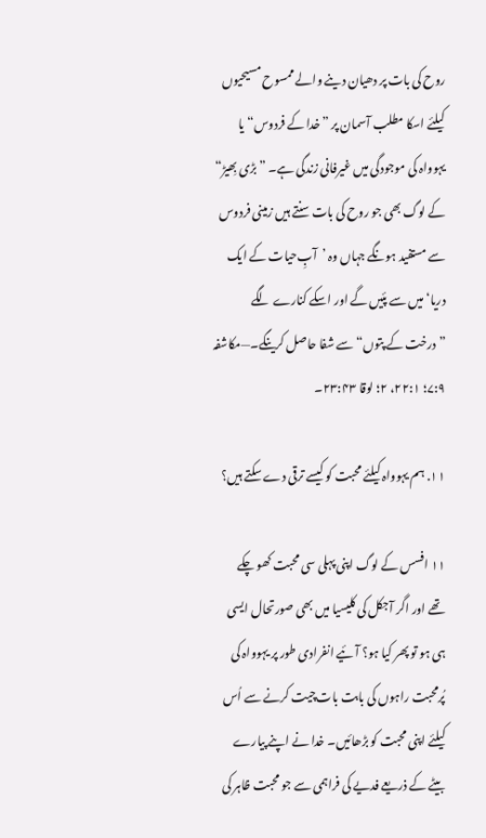روح کی بات پر دھیان دینے والے ممسوح مسیحیوں کیلئے اسکا مطلب آسمان پر ”خدا کے فردوس“ یا یہوواہ کی موجودگی میں غیرفانی زندگی ہے۔ ”بڑی بِھیڑ“ کے لوگ بھی جو روح کی بات سنتے ہیں زمینی فردوس سے مستفید ہونگے جہاں وہ ’آبِ‌حیات کے ایک دریا‘ میں سے پئیں گے اور اسکے کنارے لگے ”درخت کے پتوں“ سے شفا حاصل کرینگے۔—مکاشفہ ۷:۹؛ ۲۲:۱، ۲؛ لوقا ۲۳:۴۳۔

۱۱. ہم یہوواہ کیلئے محبت کو کیسے ترقی دے سکتے ہیں؟

۱۱ افسس کے لوگ اپنی پہلی سی محبت کھو چکے تھے اور اگر آجکل کی کلیسیا میں بھی صورتحال ایسی ہی ہو تو پھر کیا ہو؟ آئیے انفرادی طور پر یہوواہ کی پُرمحبت راہوں کی بابت بات‌چیت کرنے سے اُس کیلئے اپنی محبت کو بڑھائیں۔ خدا نے اپنے پیارے بیٹے کے ذریعے فدیے کی فراہمی سے جو محبت ظاہر کی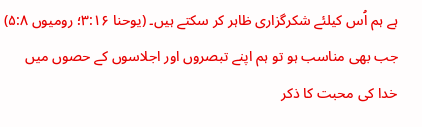ہے ہم اُس کیلئے شکرگزاری ظاہر کر سکتے ہیں۔ (یوحنا ۳:۱۶؛ رومیوں ۵:۸) جب بھی مناسب ہو تو ہم اپنے تبصروں اور اجلاسوں کے حصوں میں خدا کی محبت کا ذکر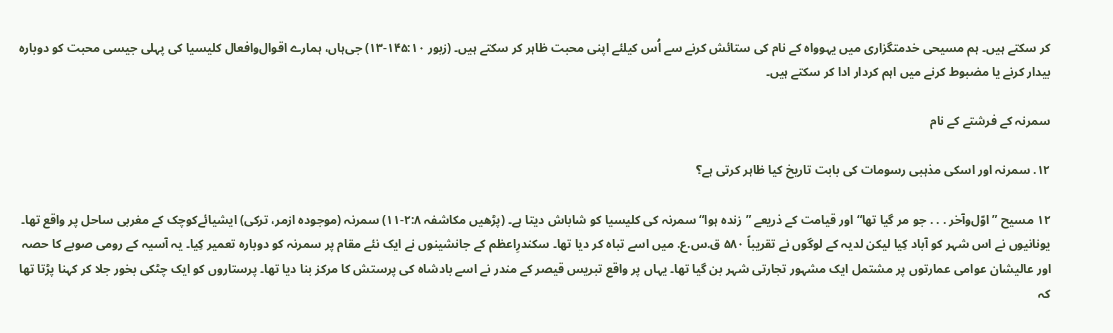کر سکتے ہیں۔ ہم مسیحی خدمتگزاری میں یہوواہ کے نام کی ستائش کرنے سے اُس کیلئے اپنی محبت ظاہر کر سکتے ہیں۔ (زبور ۱۴۵:۱۰-۱۳) جی‌ہاں، ہمارے اقوال‌وافعال کلیسیا کی پہلی جیسی محبت کو دوبارہ بیدار کرنے یا مضبوط کرنے میں اہم کردار ادا کر سکتے ہیں۔

سمرنہ کے فرشتے کے نام

۱۲. سمرنہ اور اسکی مذہبی رسومات کی بابت تاریخ کیا ظاہر کرتی ہے؟

۱۲ مسیح ”اوّل‌وآخر . . . جو مر گیا تھا“ اور قیامت کے ذریعے ”زندہ ہوا“ سمرنہ کی کلیسیا کو شاباش دیتا ہے۔ (پڑھیں مکاشفہ ۲:۸-۱۱) سمرنہ (موجودہ ازمر، ترکی) ایشیائےکوچک کے مغربی ساحل پر واقع تھا۔ یونانیوں نے اس شہر کو آباد کِیا لیکن لدیہ کے لوگوں نے تقریباً ۵۸۰ ق.س.ع. میں اسے تباہ کر دیا تھا۔ سکندرِاعظم کے جانشینوں نے ایک نئے مقام پر سمرنہ کو دوبارہ تعمیر کِیا۔ یہ آسیہ کے رومی صوبے کا حصہ اور عالیشان عوامی عمارتوں پر مشتمل ایک مشہور تجارتی شہر بن گیا تھا۔ یہاں پر واقع تبریس قیصر کے مندر نے اسے بادشاہ کی پرستش کا مرکز بنا دیا تھا۔ پرستاروں کو ایک چٹکی بخور جلا کر کہنا پڑتا تھا کہ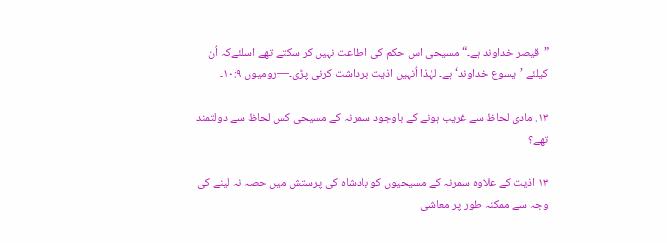”قیصر خداوند ہے۔“ مسیحی اس حکم کی اطاعت نہیں کر سکتے تھے اسلئےکہ اُن کیلئے ’یسوع خداوند‘ ہے۔ لہٰذا اُنہیں اذیت برداشت کرنی پڑی۔—رومیوں ۱۰:۹۔

۱۳. مادی لحاظ سے غریب ہونے کے باوجود سمرنہ کے مسیحی کس لحاظ سے دولتمند تھے؟

۱۳ اذیت کے علاوہ سمرنہ کے مسیحیوں کو بادشاہ کی پرستش میں حصہ نہ لینے کی وجہ سے ممکنہ طور پر معاشی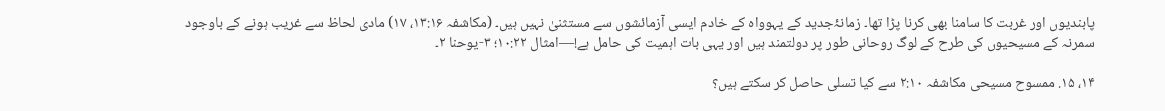پابندیوں اور غربت کا سامنا بھی کرنا پڑا تھا۔ زمانۂ‌جدید کے یہوواہ کے خادم ایسی آزمائشوں سے مستثنیٰ نہیں ہیں۔ (مکاشفہ ۱۳:۱۶، ۱۷) مادی لحاظ سے غریب ہونے کے باوجود سمرنہ کے مسیحیوں کی طرح کے لوگ روحانی طور پر دولتمند ہیں اور یہی بات اہمیت کی حامل ہے!—امثال ۱۰:۲۲؛ ۳-یوحنا ۲۔

۱۴، ۱۵. ممسوح مسیحی مکاشفہ ۲:۱۰ سے کیا تسلی حاصل کر سکتے ہیں؟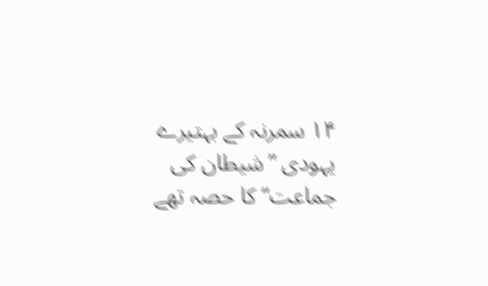۱۴ سمرنہ کے بہتیرے یہودی ”شیطان کی جماعت“ کا حصہ تھے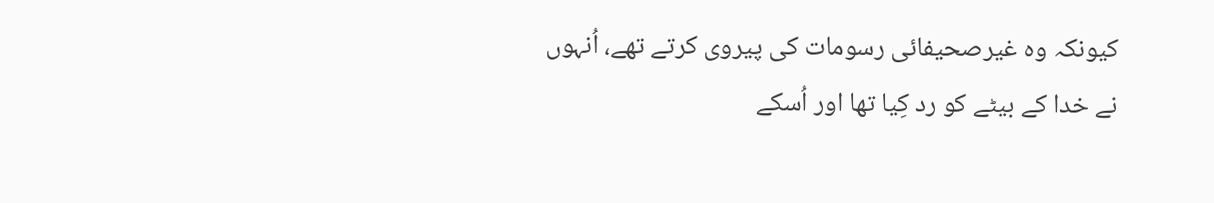کیونکہ وہ غیرصحیفائی رسومات کی پیروی کرتے تھے، اُنہوں نے خدا کے بیٹے کو رد کِیا تھا اور اُسکے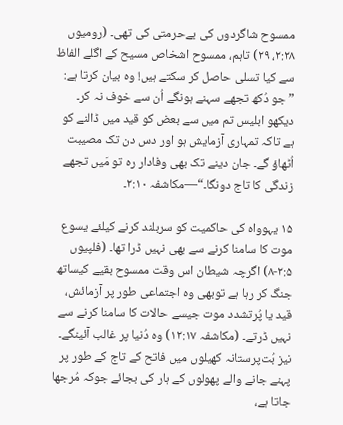ممسوح شاگردوں کی بےحرمتی کی تھی۔ (رومیوں ۲:۲۸، ۲۹) تاہم، ممسوح اشخاص مسیح کے اگلے الفاظ سے کیا تسلی حاصل کر سکتے ہیں! وہ بیان کرتا ہے: ”جو دُکھ تجھے سہنے ہونگے اُن سے خوف نہ کر۔ دیکھو ابلیس تم میں سے بعض کو قید میں ڈالنے کو ہے تاکہ تمہاری آزمایش ہو اور دس دن تک مصیبت اُٹھاؤ گے۔ جان دینے تک بھی وفادار رہ تو مَیں تجھے زندگی کا تاج دونگا۔“—مکاشفہ ۲:۱۰۔

۱۵ یہوواہ کی حاکمیت کو سربلند کرنے کیلئے یسوع موت کا سامنا کرنے سے بھی نہیں ڈرا تھا۔ (فلپیوں ۲:۵-۸) اگرچہ شیطان اس وقت ممسوح بقیے کیساتھ جنگ کر رہا ہے توبھی وہ اجتماعی طور پر آزمائش، قید یا پُرتشدد موت جیسے حالات کا سامنا کرنے سے نہیں ڈرتے۔ (مکاشفہ ۱۲:۱۷) وہ دُنیا پر غالب آئینگے۔ نیز بُت‌پرستانہ کھیلوں میں فاتح کے تاج کے طور پر پہنے جانے والے پھولوں کے ہار کی بجائے جوکہ مُرجھا جاتا ہے،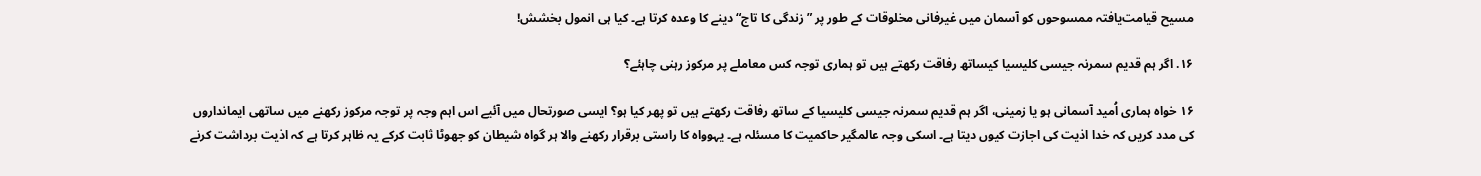مسیح قیامت‌یافتہ ممسوحوں کو آسمان میں غیرفانی مخلوقات کے طور پر ”زندگی کا تاج“ دینے کا وعدہ کرتا ہے۔ کیا ہی انمول بخشش!

۱۶. اگر ہم قدیم سمرنہ جیسی کلیسیا کیساتھ رفاقت رکھتے ہیں تو ہماری توجہ کس معاملے پر مرکوز رہنی چاہئے؟

۱۶ خواہ ہماری اُمید آسمانی ہو یا زمینی، اگر ہم قدیم سمرنہ جیسی کلیسیا کے ساتھ رفاقت رکھتے ہیں تو پھر کیا ہو؟ ایسی صورتحال میں آئیے اس اہم وجہ پر توجہ مرکوز رکھنے میں ساتھی ایمانداروں کی مدد کریں کہ خدا اذیت کی اجازت کیوں دیتا ہے۔ اسکی وجہ عالمگیر حاکمیت کا مسئلہ ہے۔ یہوواہ کا راستی برقرار رکھنے والا ہر گواہ شیطان کو جھوٹا ثابت کرکے یہ ظاہر کرتا ہے کہ اذیت برداشت کرنے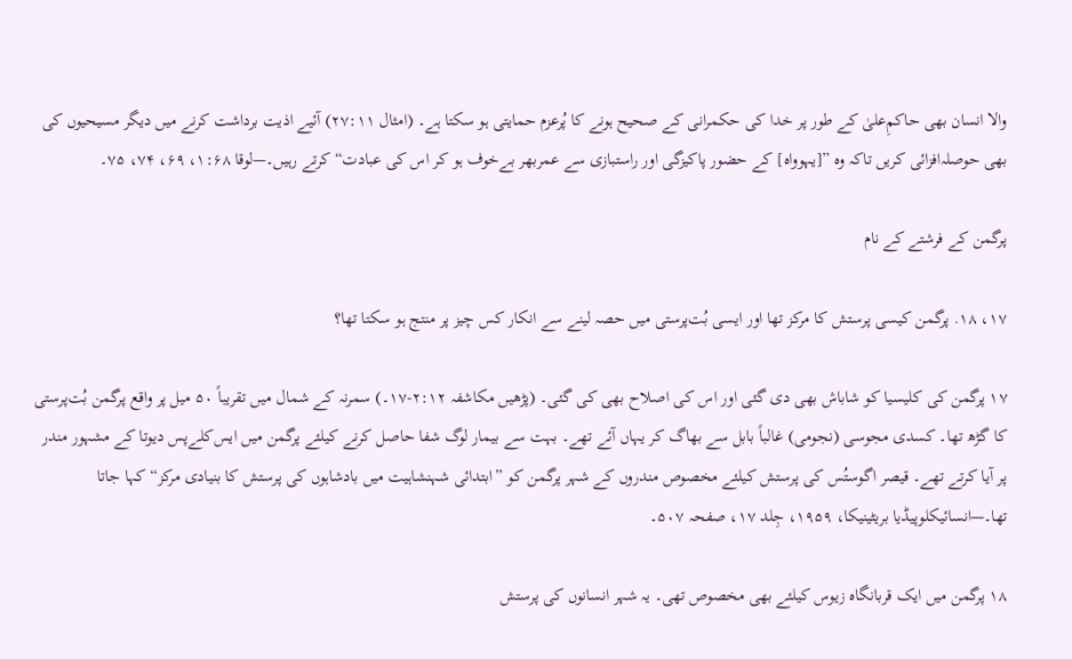والا انسان بھی حاکمِ‌علیٰ کے طور پر خدا کی حکمرانی کے صحیح ہونے کا پُرعزم حمایتی ہو سکتا ہے۔ (امثال ۲۷:۱۱) آئیے اذیت برداشت کرنے میں دیگر مسیحیوں کی بھی حوصلہ‌افزائی کریں تاکہ وہ ”[یہوواہ] کے حضور پاکیزگی اور راستبازی سے عمربھر بےخوف ہو کر اس کی عبادت“ کرتے رہیں۔—لوقا ۱:۶۸، ۶۹، ۷۴، ۷۵۔

پرگمن کے فرشتے کے نام

۱۷، ۱۸. پرگمن کیسی پرستش کا مرکز تھا اور ایسی بُت‌پرستی میں حصہ لینے سے انکار کس چیز پر منتج ہو سکتا تھا؟

۱۷ پرگمن کی کلیسیا کو شاباش بھی دی گئی اور اس کی اصلاح بھی کی گئی۔ (پڑھیں مکاشفہ ۲:۱۲-۱۷۔) سمرنہ کے شمال میں تقریباً ۵۰ میل پر واقع پرگمن بُت‌پرستی کا گڑھ تھا۔ کسدی مجوسی (نجومی) غالباً بابل سے بھاگ کر یہاں آئے تھے۔ بہت سے بیمار لوگ شفا حاصل کرنے کیلئے پرگمن میں ایس‌کلےپس دیوتا کے مشہور مندر پر آیا کرتے تھے۔ قیصر اگوستُس کی پرستش کیلئے مخصوص مندروں کے شہر پرگمن کو ”ابتدائی شہنشاہیت میں بادشاہوں کی پرستش کا بنیادی مرکز“ کہا جاتا تھا۔—انسائیکلوپیڈیا بریٹینیکا، ۱۹۵۹، جِلد ۱۷، صفحہ ۵۰۷۔

۱۸ پرگمن میں ایک قربانگاہ زیوس کیلئے بھی مخصوص تھی۔ یہ شہر انسانوں کی پرستش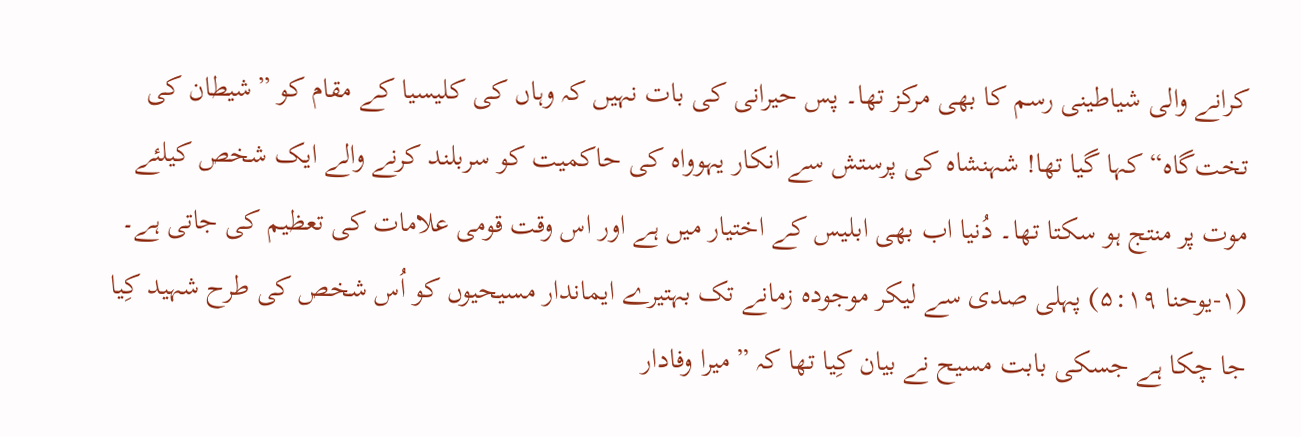کرانے والی شیاطینی رسم کا بھی مرکز تھا۔ پس حیرانی کی بات نہیں کہ وہاں کی کلیسیا کے مقام کو ”شیطان کی تخت‌گاہ“ کہا گیا تھا! شہنشاہ کی پرستش سے انکار یہوواہ کی حاکمیت کو سربلند کرنے والے ایک شخص کیلئے موت پر منتج ہو سکتا تھا۔ دُنیا اب بھی ابلیس کے اختیار میں ہے اور اس وقت قومی علامات کی تعظیم کی جاتی ہے۔ (۱-یوحنا ۵:۱۹) پہلی صدی سے لیکر موجودہ زمانے تک بہتیرے ایماندار مسیحیوں کو اُس شخص کی طرح شہید کِیا جا چکا ہے جسکی بابت مسیح نے بیان کِیا تھا کہ ”میرا وفادار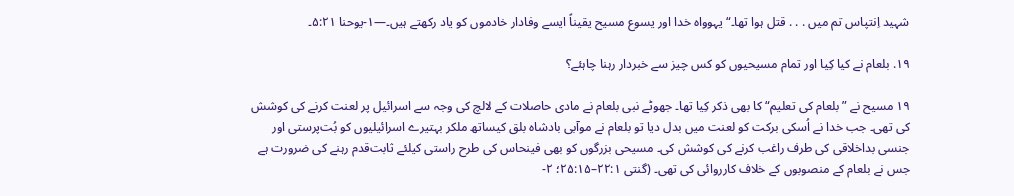شہید اِنتپاس تم میں . . . قتل ہوا تھا۔“ یہوواہ خدا اور یسوع مسیح یقیناً ایسے وفادار خادموں کو یاد رکھتے ہیں۔—۱-یوحنا ۵:۲۱۔

۱۹. بلعام نے کیا کِیا اور تمام مسیحیوں کو کس چیز سے خبردار رہنا چاہئے؟

۱۹ مسیح نے ”بلعام کی تعلیم“ کا بھی ذکر کِیا تھا۔ جھوٹے نبی بلعام نے مادی حاصلات کے لالچ کی وجہ سے اسرائیل پر لعنت کرنے کی کوشش کی تھی۔ جب خدا نے اُسکی برکت کو لعنت میں بدل دیا تو بلعام نے موآبی بادشاہ بلق کیساتھ ملکر بہتیرے اسرائیلیوں کو بُت‌پرستی اور جنسی بداخلاقی کی طرف راغب کرنے کی کوشش کی۔ مسیحی بزرگوں کو بھی فینحاس کی طرح راستی کیلئے ثابت‌قدم رہنے کی ضرورت ہے جس نے بلعام کے منصوبوں کے خلاف کارروائی کی تھی۔ (گنتی ۲۲:۱–۲۵:۱۵؛ ۲-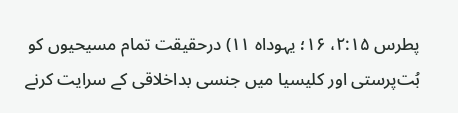پطرس ۲:۱۵، ۱۶؛ یہوداہ ۱۱) درحقیقت تمام مسیحیوں کو بُت‌پرستی اور کلیسیا میں جنسی بداخلاقی کے سرایت کرنے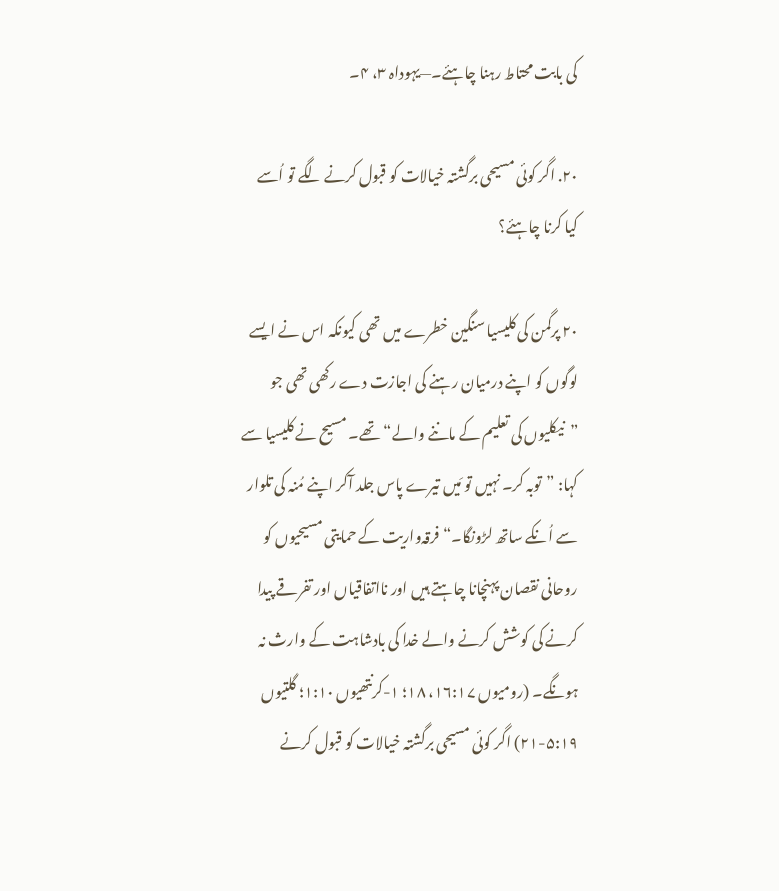کی بابت محتاط رہنا چاہئے۔—یہوداہ ۳، ۴۔

۲۰. اگر کوئی مسیحی برگشتہ خیالات کو قبول کرنے لگے تو اُسے کیا کرنا چاہئے؟

۲۰ پرگمن کی کلیسیا سنگین خطرے میں تھی کیونکہ اس نے ایسے لوگوں کو اپنے درمیان رہنے کی اجازت دے رکھی تھی جو ”نیکلیوں کی تعلیم کے ماننے والے“ تھے۔ مسیح نے کلیسیا سے کہا: ”توبہ کر۔ نہیں تو مَیں تیرے پاس جلد آکر اپنے مُنہ کی تلوار سے اُنکے ساتھ لڑونگا۔“ فرقہ‌واریت کے حمایتی مسیحیوں کو روحانی نقصان پہنچانا چاہتے ہیں اور نااتفاقیاں اور تفرقے پیدا کرنے کی کوشش کرنے والے خدا کی بادشاہت کے وارث نہ ہونگے۔ (رومیوں ۱۶:۱۷، ۱۸؛ ۱-کرنتھیوں ۱:۱۰؛ گلتیوں ۵:۱۹-۲۱) اگر کوئی مسیحی برگشتہ خیالات کو قبول کرنے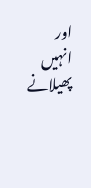اور انہیں پھیلانے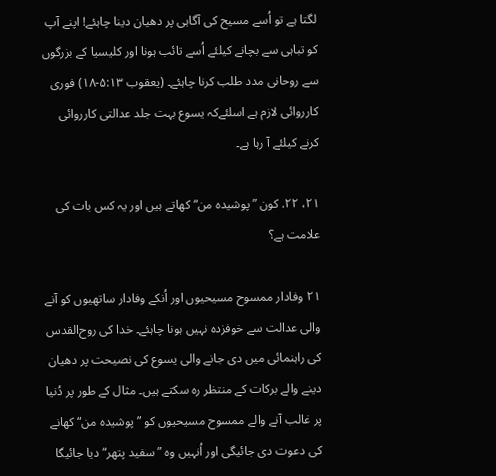لگتا ہے تو اُسے مسیح کی آگاہی پر دھیان دینا چاہئے! اپنے آپ کو تباہی سے بچانے کیلئے اُسے تائب ہونا اور کلیسیا کے بزرگوں سے روحانی مدد طلب کرنا چاہئے۔ (یعقوب ۵:۱۳-۱۸) فوری کارروائی لازم ہے اسلئےکہ یسوع بہت جلد عدالتی کارروائی کرنے کیلئے آ رہا ہے۔

۲۱، ۲۲. کون ”پوشیدہ من“ کھاتے ہیں اور یہ کس بات کی علامت ہے؟

۲۱ وفادار ممسوح مسیحیوں اور اُنکے وفادار ساتھیوں کو آنے والی عدالت سے خوفزدہ نہیں ہونا چاہئے۔ خدا کی روح‌القدس کی راہنمائی میں دی جانے والی یسوع کی نصیحت پر دھیان دینے والے برکات کے منتظر رہ سکتے ہیں۔ مثال کے طور پر دُنیا پر غالب آنے والے ممسوح مسیحیوں کو ”پوشیدہ من“ کھانے کی دعوت دی جائیگی اور اُنہیں وہ ”سفید پتھر“ دیا جائیگا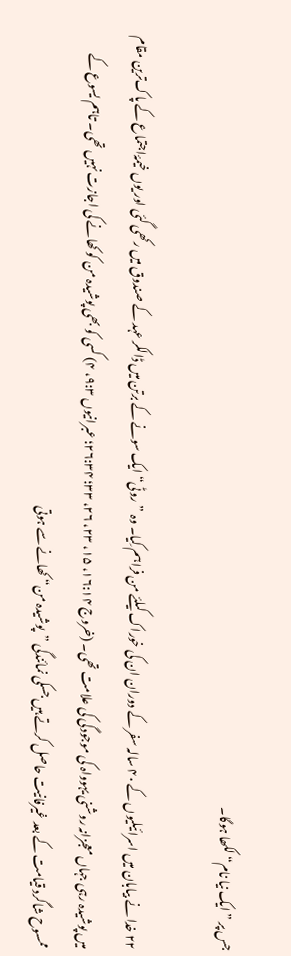جس پر ”ایک نیا نام“ لکھا ہوگا۔

۲۲ خدا نے بیابان میں اسرائیلیوں کے ۴۰ سالہ سفر کے دوران ان کی خوراک کیلئے من فراہم کِیا۔ وہ ”روٹی“ ایک سونے کے برتن میں ڈالکر عہد کے صندوق میں رکھی گئی اور یوں خیمۂ‌اجتماع کے پاک‌ترین مقام میں پوشیدہ رہی جہاں معجزانہ روشنی یہوواہ کی موجودگی کی علامت تھی۔ (خروج ۱۶:۱۴، ۱۵، ۲۳، ۲۶، ۳۳؛ ۲۶:۳۴؛ عبرانیوں ۹:۳، ۴) کسی کو بھی پوشیدہ من کو کھانے کی اجازت نہیں تھی۔ تاہم یسوع کے ممسوح شاگرد قیامت کے بعد غیرفانیت حاصل کرتے ہیں جسکی نمائندگی ”پوشیدہ من“ کھانے سے ہوتی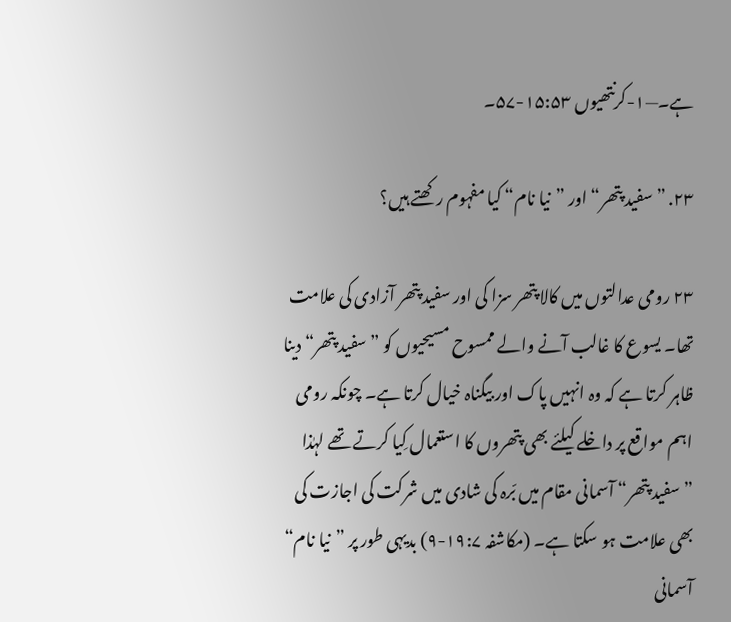ہے۔—۱-کرنتھیوں ۱۵:۵۳-۵۷۔

۲۳. ”سفید پتھر“ اور ”نیا نام“ کیا مفہوم رکھتے ہیں؟

۲۳ رومی عدالتوں میں کالا پتھر سزا کی اور سفید پتھر آزادی کی علامت تھا۔ یسوع کا غالب آنے والے ممسوح مسیحیوں کو ”سفید پتھر“ دینا ظاہر کرتا ہے کہ وہ انہیں پاک اور بیگناہ خیال کرتا ہے۔ چونکہ رومی اہم مواقع پر داخلے کیلئے بھی پتھروں کا استعمال کِیا کرتے تھے لہٰذا ”سفید پتھر“ آسمانی مقام میں بّرہ کی شادی میں شرکت کی اجازت کی بھی علامت ہو سکتا ہے۔ (مکاشفہ ۱۹:۷-۹) بدیہی طور پر ”نیا نام“ آسمانی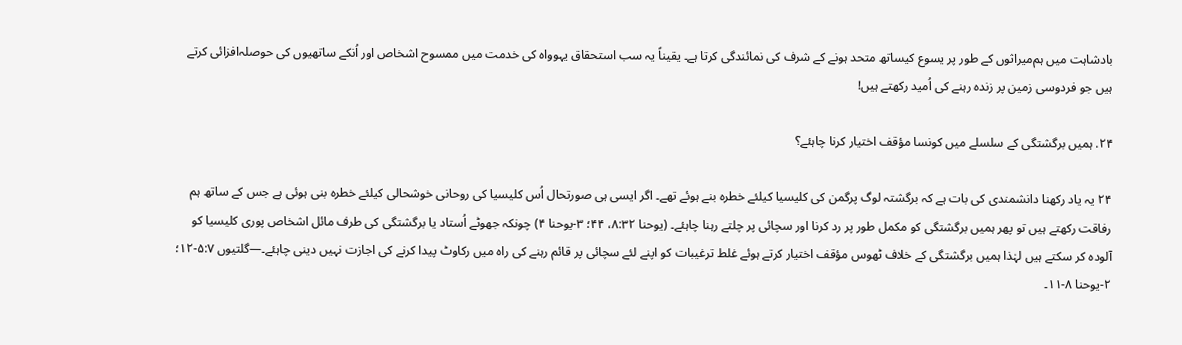بادشاہت میں ہم‌میراثوں کے طور پر یسوع کیساتھ متحد ہونے کے شرف کی نمائندگی کرتا ہے۔ یقیناً یہ سب استحقاق یہوواہ کی خدمت میں ممسوح اشخاص اور اُنکے ساتھیوں کی حوصلہ‌افزائی کرتے ہیں جو فردوسی زمین پر زندہ رہنے کی اُمید رکھتے ہیں!

۲۴. ہمیں برگشتگی کے سلسلے میں کونسا مؤقف اختیار کرنا چاہئے؟

۲۴ یہ یاد رکھنا دانشمندی کی بات ہے کہ برگشتہ لوگ پرگمن کی کلیسیا کیلئے خطرہ بنے ہوئے تھے۔ اگر ایسی ہی صورتحال اُس کلیسیا کی روحانی خوشحالی کیلئے خطرہ بنی ہوئی ہے جس کے ساتھ ہم رفاقت رکھتے ہیں تو پھر ہمیں برگشتگی کو مکمل طور پر رد کرنا اور سچائی پر چلتے رہنا چاہئے۔ (یوحنا ۸:۳۲، ۴۴؛ ۳-یوحنا ۴) چونکہ جھوٹے اُستاد یا برگشتگی کی طرف مائل اشخاص پوری کلیسیا کو آلودہ کر سکتے ہیں لہٰذا ہمیں برگشتگی کے خلاف ٹھوس مؤقف اختیار کرتے ہوئے غلط ترغیبات کو اپنے لئے سچائی پر قائم رہنے کی راہ میں رکاوٹ پیدا کرنے کی اجازت نہیں دینی چاہئے۔—گلتیوں ۵:۷-۱۲؛ ۲-یوحنا ۸-۱۱۔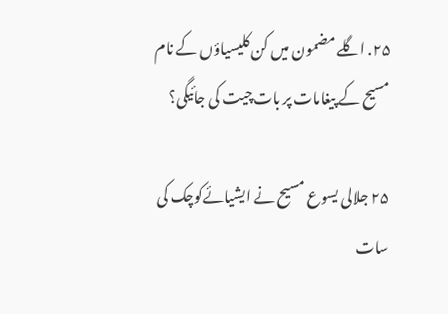۲۵. اگلے مضمون میں کن کلیسیاؤں کے نام مسیح کے پیغامات پر بات‌چیت کی جائیگی؟

۲۵ جلالی یسوع مسیح نے ایشیائےکوچک کی سات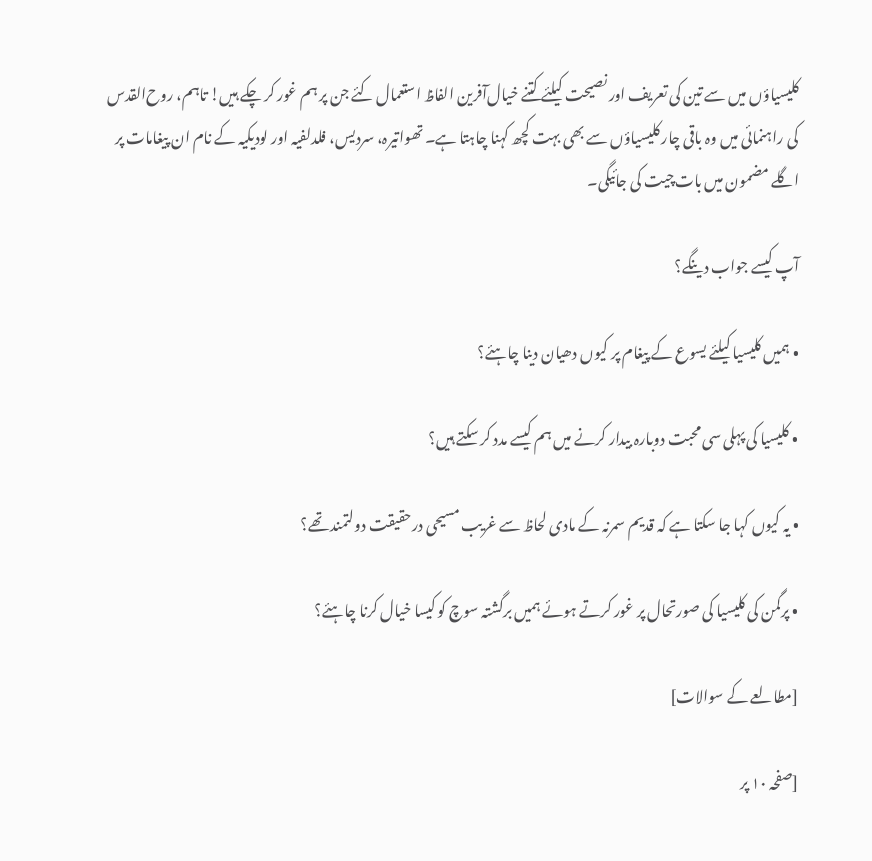کلیسیاؤں میں سے تین کی تعریف اور نصیحت کیلئے کتنے خیال‌آفرین الفاظ استعمال کئے جن پر ہم غور کر چکے ہیں! تاہم، روح‌القدس کی راہنمائی میں وہ باقی چار کلیسیاؤں سے بھی بہت کچھ کہنا چاہتا ہے۔ تھواتیرہ، سردیس، فلدلفیہ اور لودیکیہ کے نام ان پیغامات پر اگلے مضمون میں بات‌چیت کی جائیگی۔

آپ کیسے جواب دینگے؟

• ہمیں کلیسیا کیلئے یسوع کے پیغام پر کیوں دھیان دینا چاہئے؟

• کلیسیا کی پہلی سی محبت دوبارہ بیدار کرنے میں ہم کیسے مدد کر سکتے ہیں؟

• یہ کیوں کہا جا سکتا ہے کہ قدیم سمرنہ کے مادی لحاظ سے غریب مسیحی درحقیقت دولتمند تھے؟

• پرگمن کی کلیسیا کی صورتحال پر غور کرتے ہوئے ہمیں برگشتہ سوچ کو کیسا خیال کرنا چاہئے؟

[مطالعے کے سوالات]

[صفحہ ۱۰ پر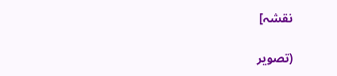نقشہ]

(تصویر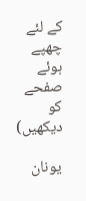کے لئے چھپے ہوئے صفحے کو دیکھیں)

یونان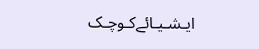ایـشـیـائےکـوچـک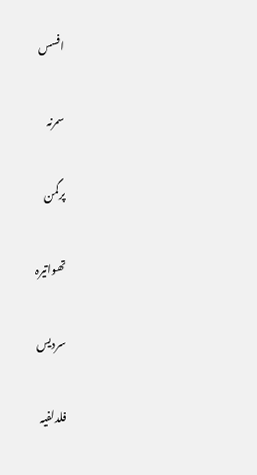افسس

سمرنہ

پرگمن

تھواتیرہ

سردیس

فلدلفیہ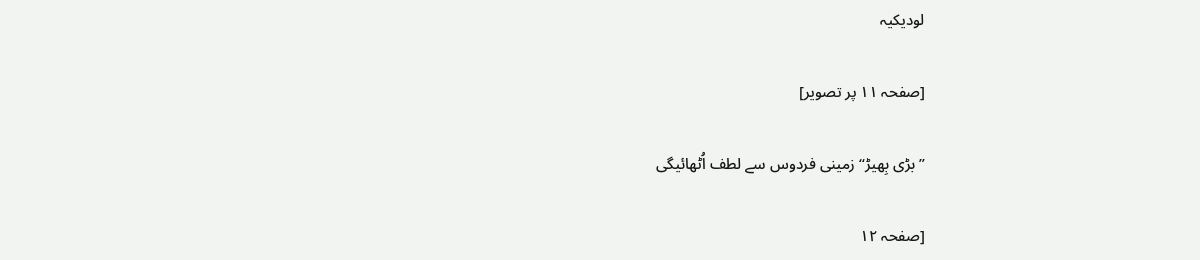لودیکیہ

[صفحہ ۱۱ پر تصویر]

”بڑی بِھیڑ“ زمینی فردوس سے لطف اُٹھائیگی

[صفحہ ۱۲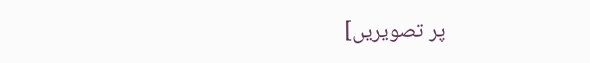پر تصویریں]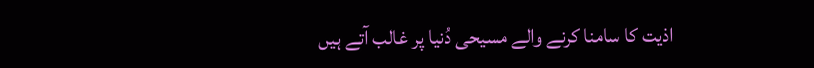اذیت کا سامنا کرنے والے مسیحی دُنیا پر غالب آتے ہیں